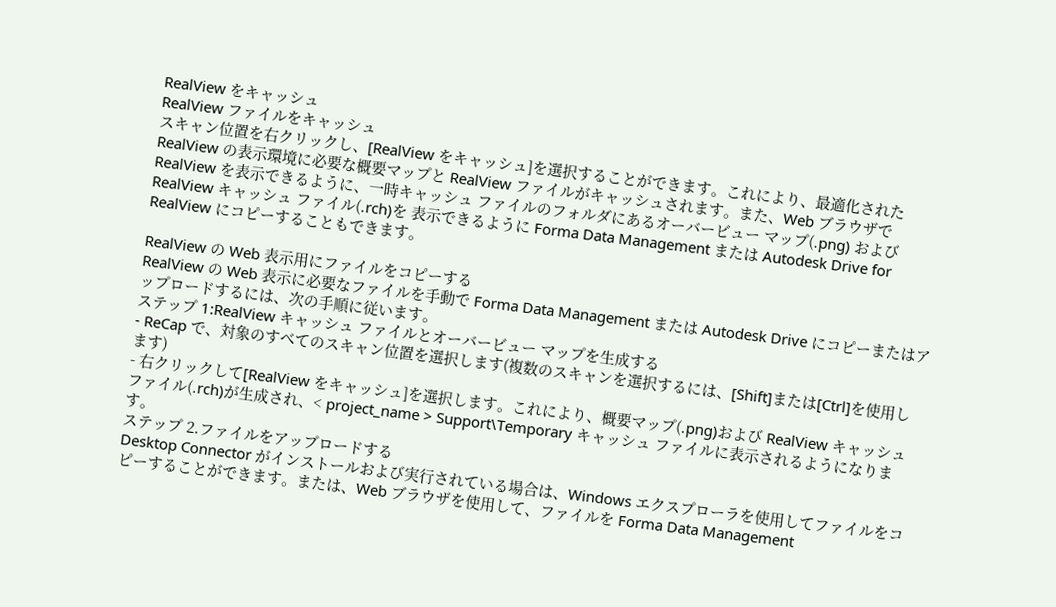RealView をキャッシュ
RealView ファイルをキャッシュ
スキャン位置を右クリックし、[RealView をキャッシュ]を選択することができます。これにより、最適化された RealView の表示環境に必要な概要マップと RealView ファイルがキャッシュされます。また、Web ブラウザで RealView を表示できるように、一時キャッシュ ファイルのフォルダにあるオーバービュー マップ(.png) および RealView キャッシュ ファイル(.rch)を 表示できるように Forma Data Management または Autodesk Drive for RealView にコピーすることもできます。

RealView の Web 表示用にファイルをコピーする
RealView の Web 表示に必要なファイルを手動で Forma Data Management または Autodesk Drive にコピーまたはアップロードするには、次の手順に従います。
ステップ 1:RealView キャッシュ ファイルとオーバービュー マップを生成する
- ReCap で、対象のすべてのスキャン位置を選択します(複数のスキャンを選択するには、[Shift]または[Ctrl]を使用します)
- 右クリックして[RealView をキャッシュ]を選択します。これにより、概要マップ(.png)および RealView キャッシュ ファイル(.rch)が生成され、< project_name > Support\Temporary キャッシュ ファイルに表示されるようになります。
ステップ 2.ファイルをアップロードする
Desktop Connector がインストールおよび実行されている場合は、Windows エクスプローラを使用してファイルをコピーすることができます。または、Web ブラウザを使用して、ファイルを Forma Data Management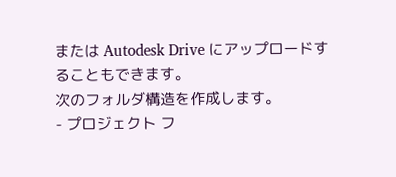または Autodesk Drive にアップロードすることもできます。
次のフォルダ構造を作成します。
- プロジェクト フ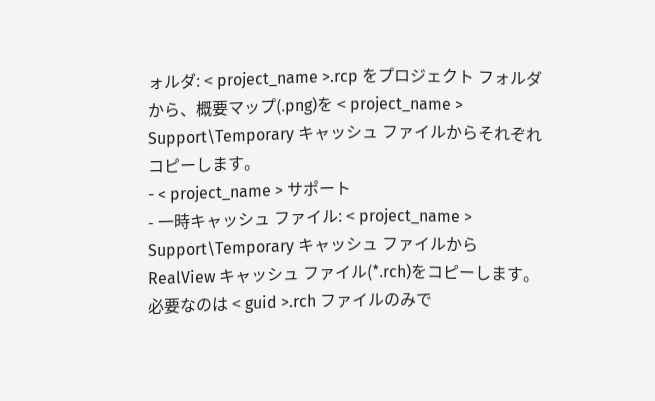ォルダ: < project_name >.rcp をプロジェクト フォルダから、概要マップ(.png)を < project_name > Support\Temporary キャッシュ ファイルからそれぞれコピーします。
- < project_name > サポート
- 一時キャッシュ ファイル: < project_name > Support\Temporary キャッシュ ファイルから RealView キャッシュ ファイル(*.rch)をコピーします。必要なのは < guid >.rch ファイルのみで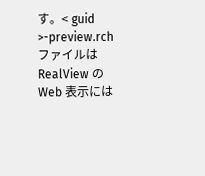す。< guid >-preview.rch ファイルは RealView の Web 表示には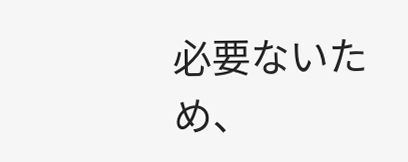必要ないため、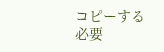コピーする必要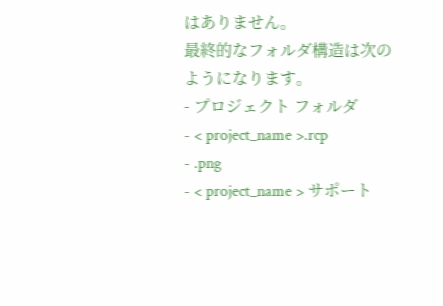はありません。
最終的なフォルダ構造は次のようになります。
- プロジェクト フォルダ
- < project_name >.rcp
- .png
- < project_name > サポート